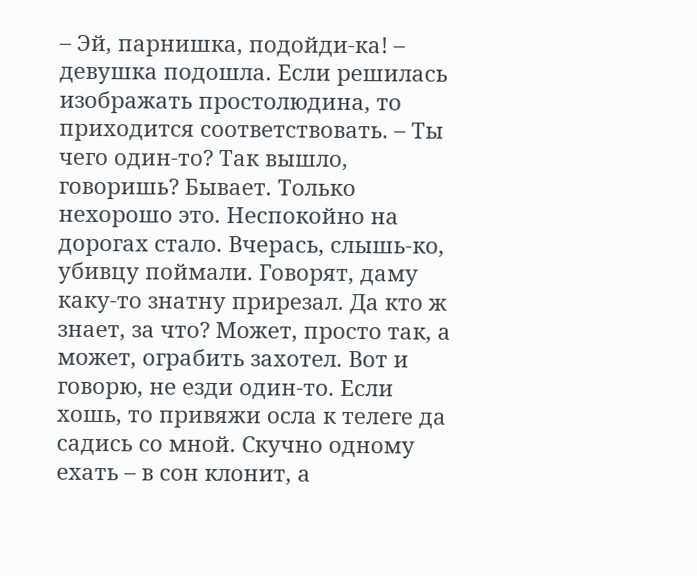– Эй, парнишка, подойди-ка! – девушка подошла. Если решилась изображать простолюдина, то приходится соответствовать. – Ты чего один-то? Так вышло, говоришь? Бывает. Только нехорошо это. Неспокойно на дорогах стало. Вчерась, слышь-ко, убивцу поймали. Говорят, даму каку-то знатну прирезал. Да кто ж знает, за что? Может, просто так, а может, ограбить захотел. Вот и говорю, не езди один-то. Если хошь, то привяжи осла к телеге да садись со мной. Скучно одному ехать – в сон клонит, а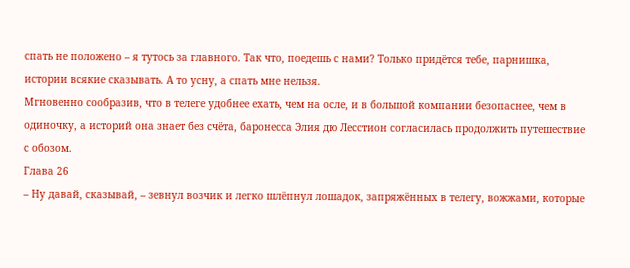спать не положено – я тутось за главного. Так что, поедешь с нами? Только придётся тебе, парнишка, истории всякие сказывать. А то усну, а спать мне нельзя.
Мгновенно сообразив, что в телеге удобнее ехать, чем на осле, и в большой компании безопаснее, чем в одиночку, а историй она знает без счёта, баронесса Элия дю Лесстион согласилась продолжить путешествие с обозом.
Глава 26
– Ну давай, сказывай, – зевнул возчик и легко шлёпнул лошадок, запряжённых в телегу, вожжами, которые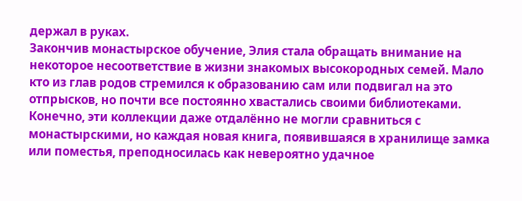держал в руках.
Закончив монастырское обучение, Элия стала обращать внимание на некоторое несоответствие в жизни знакомых высокородных семей. Мало кто из глав родов стремился к образованию сам или подвигал на это отпрысков, но почти все постоянно хвастались своими библиотеками. Конечно, эти коллекции даже отдалённо не могли сравниться с монастырскими, но каждая новая книга, появившаяся в хранилище замка или поместья, преподносилась как невероятно удачное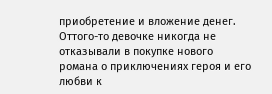приобретение и вложение денег. Оттого-то девочке никогда не отказывали в покупке нового романа о приключениях героя и его любви к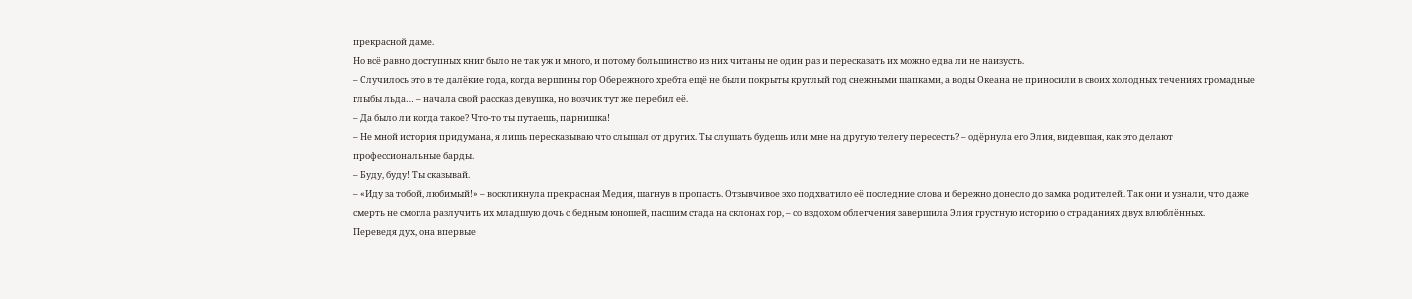прекрасной даме.
Но всё равно доступных книг было не так уж и много, и потому большинство из них читаны не один раз и пересказать их можно едва ли не наизусть.
– Случилось это в те далёкие года, когда вершины гор Обережного хребта ещё не были покрыты круглый год снежными шапками, а воды Океана не приносили в своих холодных течениях громадные глыбы льда… – начала свой рассказ девушка, но возчик тут же перебил её.
– Да было ли когда такое? Что-то ты путаешь, парнишка!
– Не мной история придумана, я лишь пересказываю что слышал от других. Ты слушать будешь или мне на другую телегу пересесть? – одёрнула его Элия, видевшая, как это делают профессиональные барды.
– Буду, буду! Ты сказывай.
– «Иду за тобой, любимый!» – воскликнула прекрасная Медия, шагнув в пропасть. Отзывчивое эхо подхватило её последние слова и бережно донесло до замка родителей. Так они и узнали, что даже смерть не смогла разлучить их младшую дочь с бедным юношей, пасшим стада на склонах гор, – со вздохом облегчения завершила Элия грустную историю о страданиях двух влюблённых.
Переведя дух, она впервые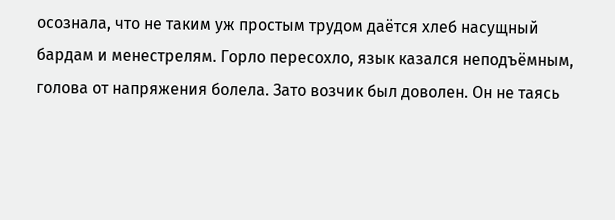осознала, что не таким уж простым трудом даётся хлеб насущный бардам и менестрелям. Горло пересохло, язык казался неподъёмным, голова от напряжения болела. Зато возчик был доволен. Он не таясь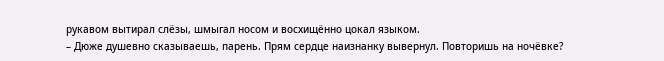рукавом вытирал слёзы, шмыгал носом и восхищённо цокал языком.
– Дюже душевно сказываешь, парень. Прям сердце наизнанку вывернул. Повторишь на ночёвке?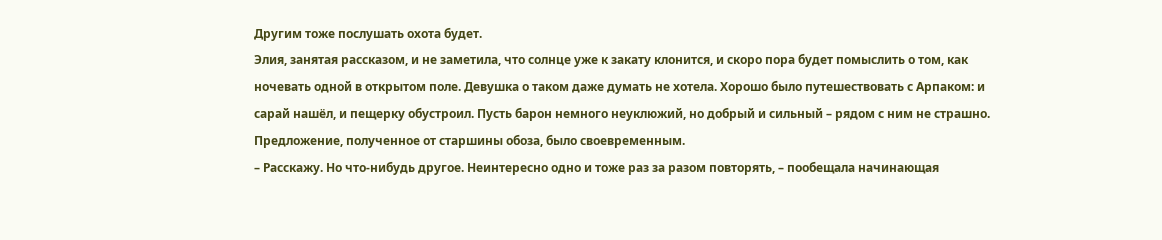Другим тоже послушать охота будет.
Элия, занятая рассказом, и не заметила, что солнце уже к закату клонится, и скоро пора будет помыслить о том, как ночевать одной в открытом поле. Девушка о таком даже думать не хотела. Хорошо было путешествовать с Арпаком: и сарай нашёл, и пещерку обустроил. Пусть барон немного неуклюжий, но добрый и сильный – рядом с ним не страшно. Предложение, полученное от старшины обоза, было своевременным.
– Расскажу. Но что-нибудь другое. Неинтересно одно и тоже раз за разом повторять, – пообещала начинающая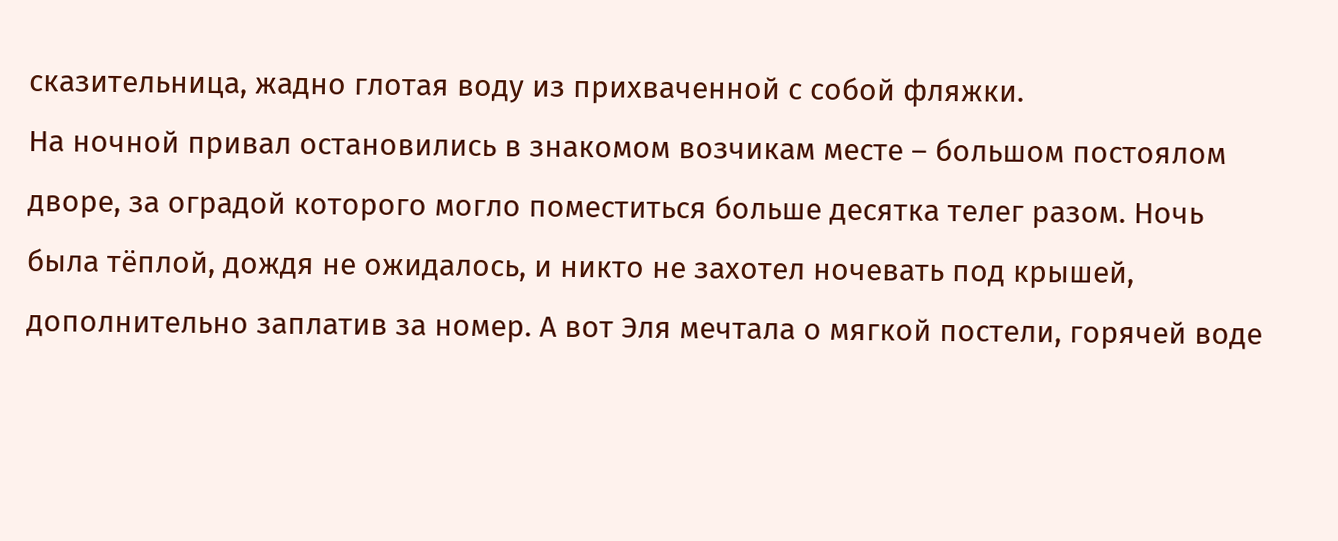сказительница, жадно глотая воду из прихваченной с собой фляжки.
На ночной привал остановились в знакомом возчикам месте – большом постоялом дворе, за оградой которого могло поместиться больше десятка телег разом. Ночь была тёплой, дождя не ожидалось, и никто не захотел ночевать под крышей, дополнительно заплатив за номер. А вот Эля мечтала о мягкой постели, горячей воде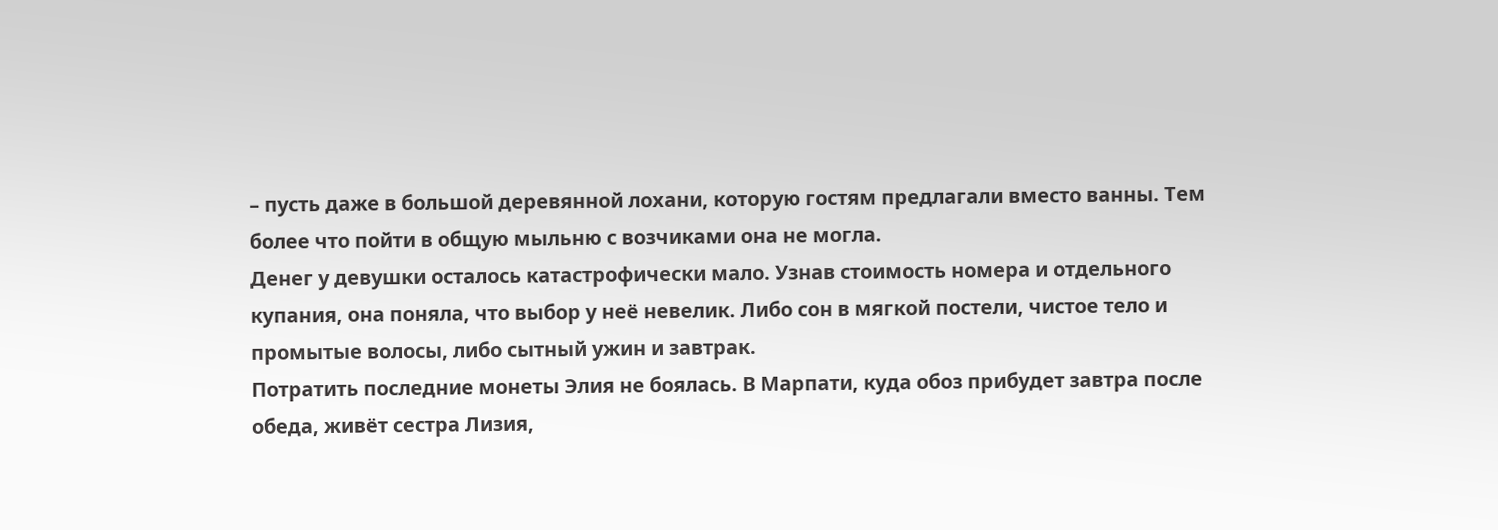– пусть даже в большой деревянной лохани, которую гостям предлагали вместо ванны. Тем более что пойти в общую мыльню с возчиками она не могла.
Денег у девушки осталось катастрофически мало. Узнав стоимость номера и отдельного купания, она поняла, что выбор у неё невелик. Либо сон в мягкой постели, чистое тело и промытые волосы, либо сытный ужин и завтрак.
Потратить последние монеты Элия не боялась. В Марпати, куда обоз прибудет завтра после обеда, живёт сестра Лизия,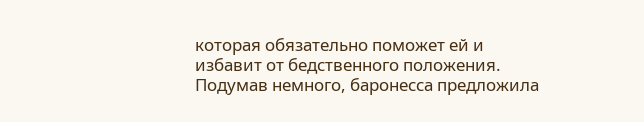которая обязательно поможет ей и избавит от бедственного положения. Подумав немного, баронесса предложила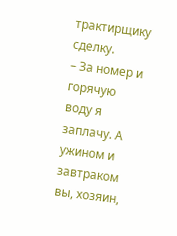трактирщику сделку.
– За номер и горячую воду я заплачу. А ужином и завтраком вы, хозяин,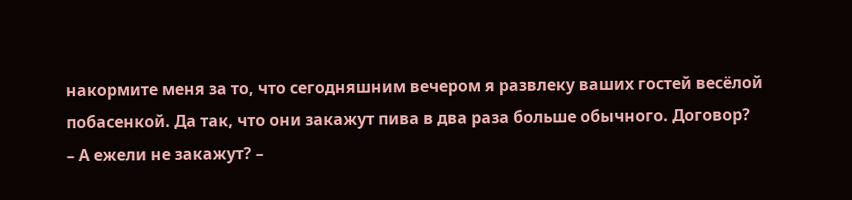накормите меня за то, что сегодняшним вечером я развлеку ваших гостей весёлой побасенкой. Да так, что они закажут пива в два раза больше обычного. Договор?
– А ежели не закажут? –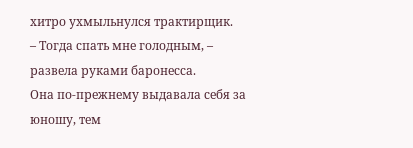хитро ухмыльнулся трактирщик.
– Тогда спать мне голодным, – развела руками баронесса.
Она по-прежнему выдавала себя за юношу, тем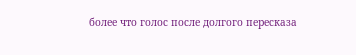более что голос после долгого пересказа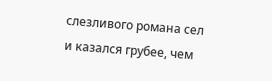слезливого романа сел и казался грубее, чем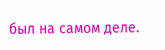был на самом деле.